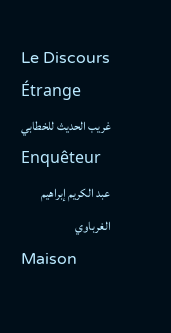Le Discours Étrange
غريب الحديث للخطابي
Enquêteur
عبد الكريم إبراهيم الغرباوي
Maison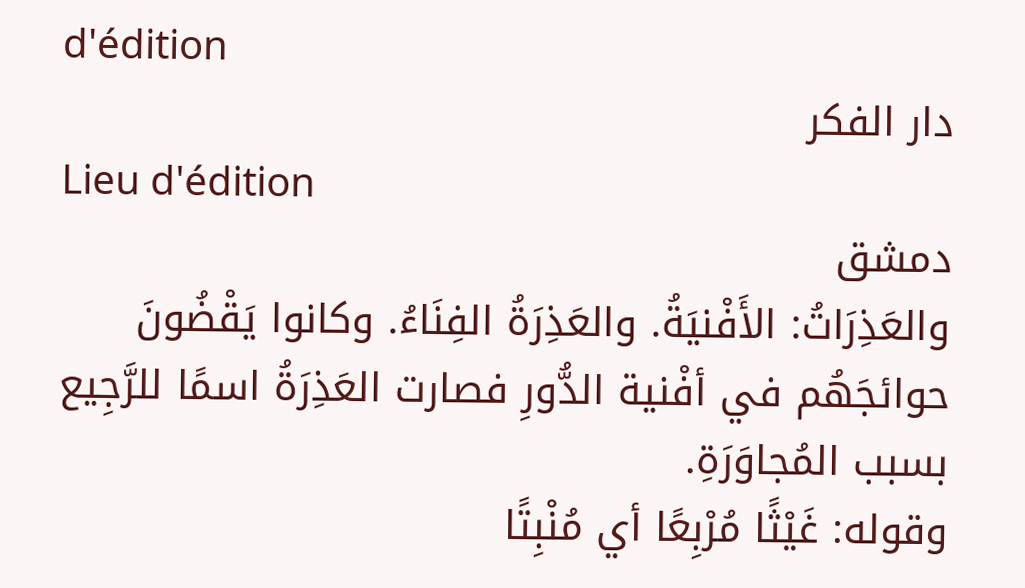d'édition
دار الفكر
Lieu d'édition
دمشق
والعَذِرَاتُ: الأَفْنيَةُ. والعَذِرَةُ الفِنَاءُ. وكانوا يَقْضُونَ حوائجَهُم في أفْنية الدُّورِ فصارت العَذِرَةُ اسمًا للرَّجِيع بسبب المُجاوَرَةِ.
وقوله: غَيْثًا مُرْبِعًا أي مُنْبِتًا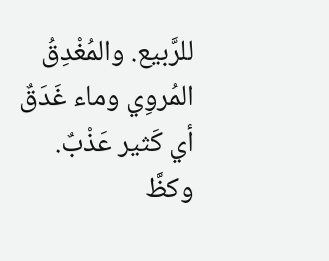للرَّبيع. والمُغْدِقُ المُروِي وماء غَدَقٌ أي كَثير عَذْبٌ. وكظَّ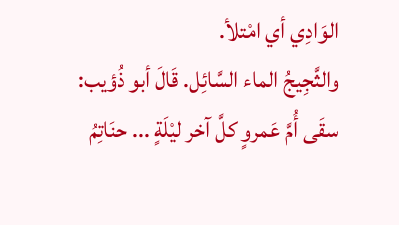الوَادِي أي امْتلأ.
والثَّجِيجُ الماء السَّائِل. قَالَ أبو ذُؤيب:
سقَى أُمَّ عَمروٍ كلَّ آخر ليْلَةٍ ... حنَاتِمُ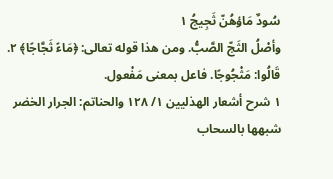سُودٌ مَاؤهُنّ ثَجِيجُ ١
وأصْلُ الثَجّ الصَّبُّ. ومن هذا قوله تعالى: ﴿مَاءً ثَجَّاجًا﴾ ٢. قَالُوا: مَثْجُوجًا. فاعل بمعنى مَفْعول.
١ شرح أشعار الهذليين ١/ ١٢٨ والحناتم: الجرار الخضر شبهها بالسحاب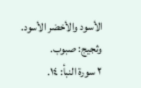الأسود والأخضر الأسود. وثجيج: صبوب.
٢ سورة النبأ: ١٤.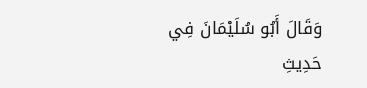وَقَالَ أَبُو سُلَيْمَانَ فِي حَدِيثِ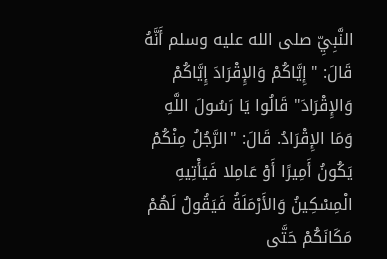النَّبِيِّ صلى الله عليه وسلم أَنَّهُ قَالَ: "إِيَّاكُمْ وَالإِقْرَادَ إِيَّاكُمْ وَالإِقْرَادَ" قَالُوا يَا رَسُولَ اللَّهِ وَمَا الإِقْرَادُ. قَالَ: "الرَّجُلُ مِنْكُمْ يَكُونُ أَمِيرًا أَوْ عَامِلا فَيَأْتِيهِ الْمِسْكِينُ وَالأَرْمَلَةُ فَيَقُولُ لَهُمْ مَكَانَكُمْ حَتَّى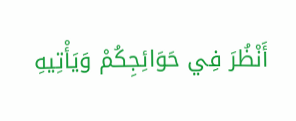أَنْظُرَ فِي حَوَائِجِكُمْ وَيَأْتِيهِ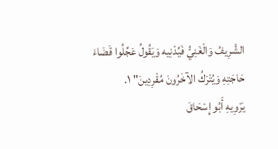الشَّرِيفُ وَالْغَنِيُّ فَيُدْنِيه وَيَقُولُ عَجِّلُوا قَضَاءَ حَاجَتِهِ وَيُتْرَكُ الآخَرُونَ مُقْرِدِينَ" ١.
يَرْوِيهِ أَبُو إِسْحَاقَ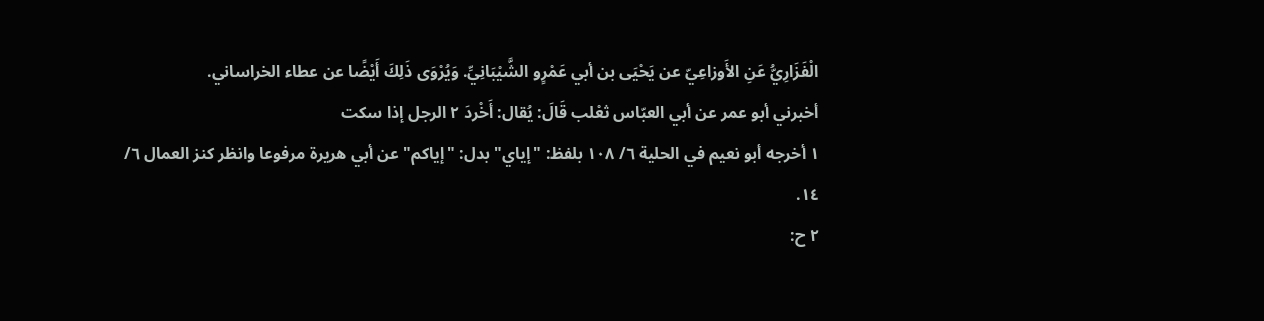الْفَزَارِيُّ عَنِ الأَوزاعِيّ عن يَحْيَى بن أبي عَمْرٍو الشَّيْبَانِيِّ. وَيُرْوَى ذَلِكَ أَيْضًا عن عطاء الخراساني.
أخبرني أبو عمر عن أبي العبّاس ثعْلب قَالَ: يُقال: أَخْردَ ٢ الرجل إذا سكت
١ أخرجه أبو نعيم في الحلية ٦/ ١٠٨ بلفظ: "إياي" بدل: "إياكم" عن أبي هريرة مرفوعا وانظر كنز العمال ٦/ ١٤.
٢ ح: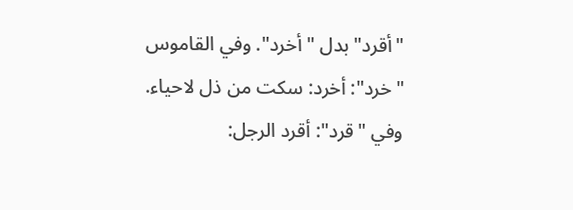"أقرد" بدل "أخرد". وفي القاموس "خرد": أخرد: سكت من ذل لاحياء. وفي "قرد": أقرد الرجل: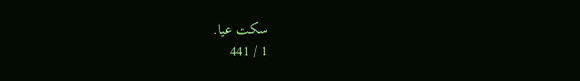سكت عيا.
1 / 441